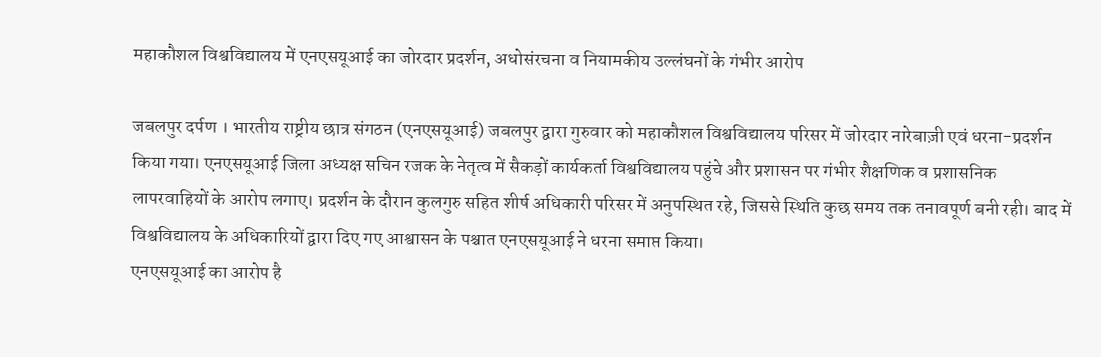महाकौशल विश्वविद्यालय में एनएसयूआई का जोरदार प्रदर्शन, अधोसंरचना व नियामकीय उल्लंघनों के गंभीर आरोप

जबलपुर दर्पण । भारतीय राष्ट्रीय छात्र संगठन (एनएसयूआई) जबलपुर द्वारा गुरुवार को महाकौशल विश्वविद्यालय परिसर में जोरदार नारेबाज़ी एवं धरना-प्रदर्शन किया गया। एनएसयूआई जिला अध्यक्ष सचिन रजक के नेतृत्व में सैकड़ों कार्यकर्ता विश्वविद्यालय पहुंचे और प्रशासन पर गंभीर शैक्षणिक व प्रशासनिक लापरवाहियों के आरोप लगाए। प्रदर्शन के दौरान कुलगुरु सहित शीर्ष अधिकारी परिसर में अनुपस्थित रहे, जिससे स्थिति कुछ समय तक तनावपूर्ण बनी रही। बाद में विश्वविद्यालय के अधिकारियों द्वारा दिए गए आश्वासन के पश्चात एनएसयूआई ने धरना समाप्त किया।
एनएसयूआई का आरोप है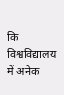कि विश्वविद्यालय में अनेक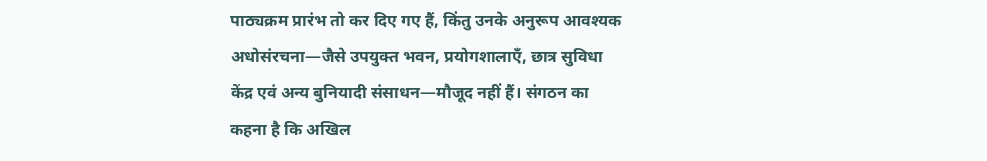पाठ्यक्रम प्रारंभ तो कर दिए गए हैं, किंतु उनके अनुरूप आवश्यक अधोसंरचना—जैसे उपयुक्त भवन, प्रयोगशालाएँ, छात्र सुविधा केंद्र एवं अन्य बुनियादी संसाधन—मौजूद नहीं हैं। संगठन का कहना है कि अखिल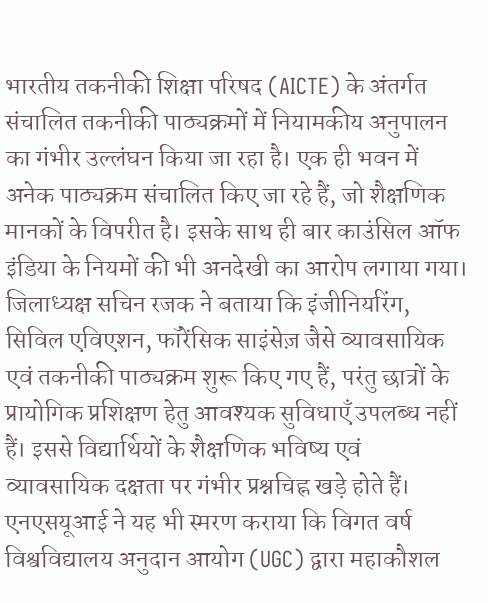भारतीय तकनीकी शिक्षा परिषद (AICTE) के अंतर्गत संचालित तकनीकी पाठ्यक्रमों में नियामकीय अनुपालन का गंभीर उल्लंघन किया जा रहा है। एक ही भवन में अनेक पाठ्यक्रम संचालित किए जा रहे हैं, जो शैक्षणिक मानकों के विपरीत है। इसके साथ ही बार काउंसिल ऑफ इंडिया के नियमों की भी अनदेखी का आरोप लगाया गया।
जिलाध्यक्ष सचिन रजक ने बताया कि इंजीनियरिंग, सिविल एविएशन, फॉरेंसिक साइंसेज़ जैसे व्यावसायिक एवं तकनीकी पाठ्यक्रम शुरू किए गए हैं, परंतु छात्रों के प्रायोगिक प्रशिक्षण हेतु आवश्यक सुविधाएँ उपलब्ध नहीं हैं। इससे विद्यार्थियों के शैक्षणिक भविष्य एवं व्यावसायिक दक्षता पर गंभीर प्रश्नचिह्न खड़े होते हैं।
एनएसयूआई ने यह भी स्मरण कराया कि विगत वर्ष विश्वविद्यालय अनुदान आयोग (UGC) द्वारा महाकौशल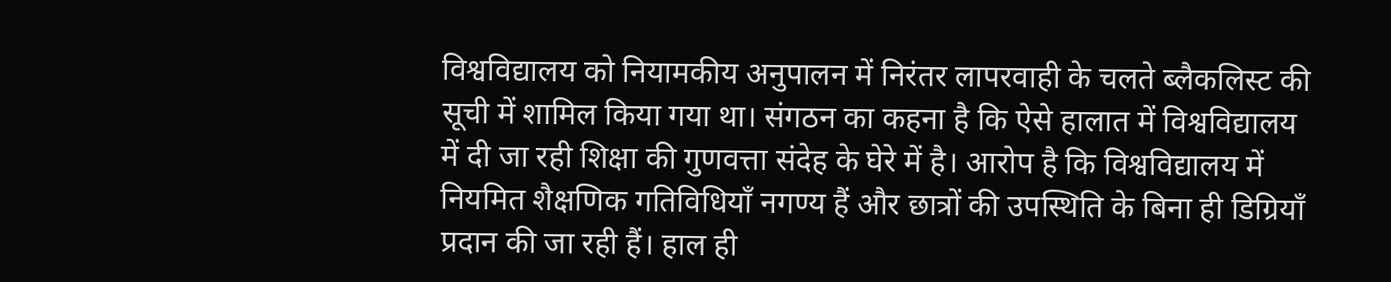विश्वविद्यालय को नियामकीय अनुपालन में निरंतर लापरवाही के चलते ब्लैकलिस्ट की सूची में शामिल किया गया था। संगठन का कहना है कि ऐसे हालात में विश्वविद्यालय में दी जा रही शिक्षा की गुणवत्ता संदेह के घेरे में है। आरोप है कि विश्वविद्यालय में नियमित शैक्षणिक गतिविधियाँ नगण्य हैं और छात्रों की उपस्थिति के बिना ही डिग्रियाँ प्रदान की जा रही हैं। हाल ही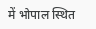में भोपाल स्थित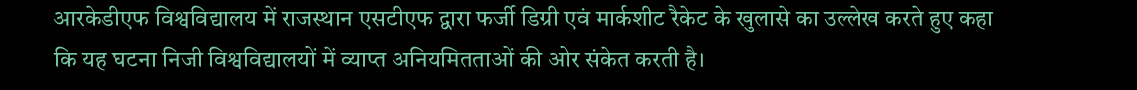आरकेडीएफ विश्वविद्यालय में राजस्थान एसटीएफ द्वारा फर्जी डिग्री एवं मार्कशीट रैकेट के खुलासे का उल्लेख करते हुए कहा कि यह घटना निजी विश्वविद्यालयों में व्याप्त अनियमितताओं की ओर संकेत करती है।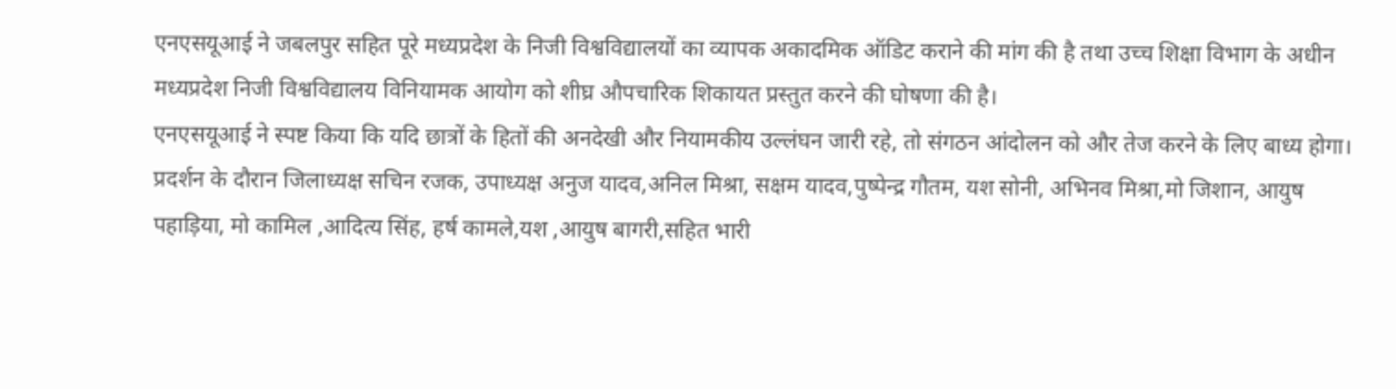एनएसयूआई ने जबलपुर सहित पूरे मध्यप्रदेश के निजी विश्वविद्यालयों का व्यापक अकादमिक ऑडिट कराने की मांग की है तथा उच्च शिक्षा विभाग के अधीन मध्यप्रदेश निजी विश्वविद्यालय विनियामक आयोग को शीघ्र औपचारिक शिकायत प्रस्तुत करने की घोषणा की है।
एनएसयूआई ने स्पष्ट किया कि यदि छात्रों के हितों की अनदेखी और नियामकीय उल्लंघन जारी रहे, तो संगठन आंदोलन को और तेज करने के लिए बाध्य होगा।
प्रदर्शन के दौरान जिलाध्यक्ष सचिन रजक, उपाध्यक्ष अनुज यादव,अनिल मिश्रा, सक्षम यादव,पुष्पेन्द्र गौतम, यश सोनी, अभिनव मिश्रा,मो जिशान, आयुष पहाड़िया, मो कामिल ,आदित्य सिंह, हर्ष कामले,यश ,आयुष बागरी,सहित भारी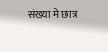संख्या मे छात्र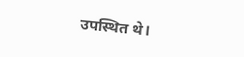उपस्थित थे।